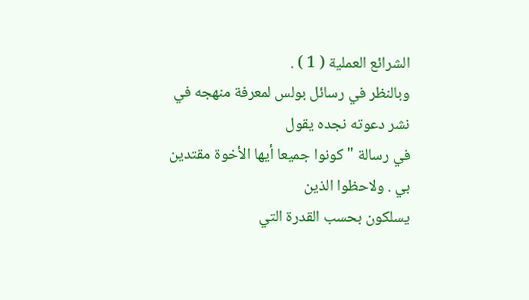الشرائع العملية ( 1 ) .
وبالنظر في رسائل بولس لمعرفة منهجه في نشر دعوته نجده يقول
في رسالة " كونوا جميعا أيها الأخوة مقتدين بي . ولاحظوا الذين
يسلكون بحسب القدرة التي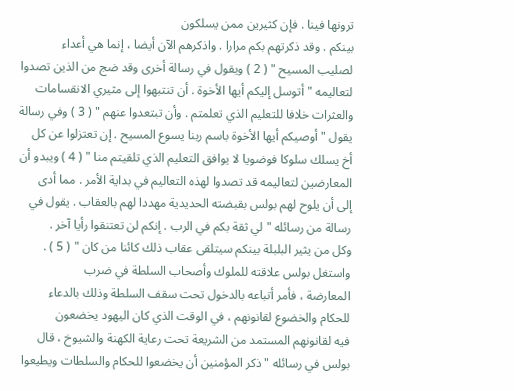ترونها فينا . فإن كثيرين ممن يسلكون
بينكم . وقد ذكرتهم بكم مرارا . واذكرهم الآن أيضا ، إنما هي أعداء
لصليب المسيح " ( 2 ) ويقول في رسالة أخرى وقد ضج من الذين تصدوا
لتعاليمه " أتوسل إليكم أيها الأخوة . أن تنتبهوا إلى مثيري الانقسامات
والعثرات خلافا للتعليم الذي تعلمتم . وأن تبتعدوا عنهم " ( 3 ) وفي رسالة
يقول " أوصيكم أيها الأخوة باسم ربنا يسوع المسيح . إن تعتزلوا عن كل
أخ يسلك سلوكا فوضويا لا يوافق التعليم الذي تلقيتم منا " ( 4 ) ويبدو أن
المعارضين لتعاليمه قد تصدوا لهذه التعاليم في بداية الأمر . مما أدى
إلى أن يلوح لهم بولس بقبضته الحديدية مهددا لهم بالعقاب . يقول في
رسالة من رسائله " لي ثقة بكم في الرب . إنكم لن تعتنقوا رأيا آخر .
وكل من يثير البلبلة بينكم سيتلقى عقاب ذلك كائنا من كان " ( 5 ) .
واستغل بولس علاقته للملوك وأصحاب السلطة في ضرب
المعارضة ، فأمر أتباعه بالدخول تحت سقف السلطة وذلك بالدعاء
للحكام والخضوع لقانونهم ، في الوقت الذي كان اليهود يخضعون
فيه لقانونهم المستمد من الشريعة تحت رعاية الكهنة والشيوخ ، قال
بولس في رسائله " ذكر المؤمنين أن يخضعوا للحكام والسلطات ويطيعوا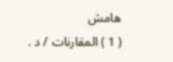هامش
( 1 ) المقارنات / د .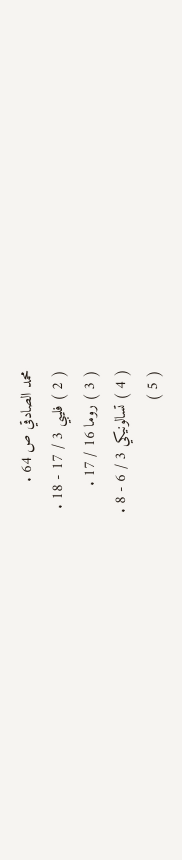محمد الصادقي ص 64 .
( 2 ) فليبي 3 / 17 - 18 .
( 3 ) روما 16 / 17 .
( 4 ) تسالونيكي 3 / 6 - 8 .
( 5 )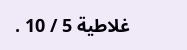غلاطية 5 / 10 .